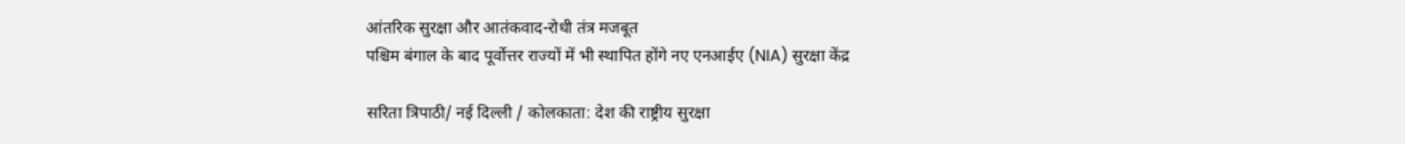आंतरिक सुरक्षा और आतंकवाद-रोधी तंत्र मजबूत
पश्चिम बंगाल के बाद पूर्वोत्तर राज्यों में भी स्थापित होंगे नए एनआईए (NIA) सुरक्षा केंद्र

सरिता त्रिपाठी/ नई दिल्ली / कोलकाता: देश की राष्ट्रीय सुरक्षा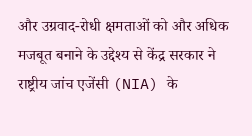और उग्रवाद-रोधी क्षमताओं को और अधिक मजबूत बनाने के उद्देश्य से केंद्र सरकार ने राष्ट्रीय जांच एजेंसी (NIA) के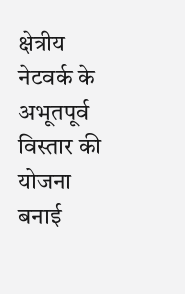क्षेत्रीय नेटवर्क के अभूतपूर्व विस्तार की योजना बनाई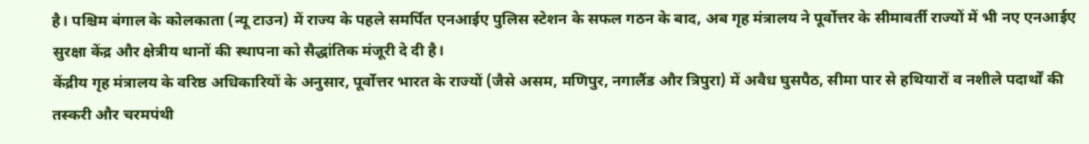है। पश्चिम बंगाल के कोलकाता (न्यू टाउन) में राज्य के पहले समर्पित एनआईए पुलिस स्टेशन के सफल गठन के बाद, अब गृह मंत्रालय ने पूर्वोत्तर के सीमावर्ती राज्यों में भी नए एनआईए सुरक्षा केंद्र और क्षेत्रीय थानों की स्थापना को सैद्धांतिक मंजूरी दे दी है।
केंद्रीय गृह मंत्रालय के वरिष्ठ अधिकारियों के अनुसार, पूर्वोत्तर भारत के राज्यों (जैसे असम, मणिपुर, नगालैंड और त्रिपुरा) में अवैध घुसपैठ, सीमा पार से हथियारों व नशीले पदार्थों की तस्करी और चरमपंथी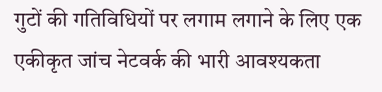गुटों की गतिविधियों पर लगाम लगाने के लिए एक एकीकृत जांच नेटवर्क की भारी आवश्यकता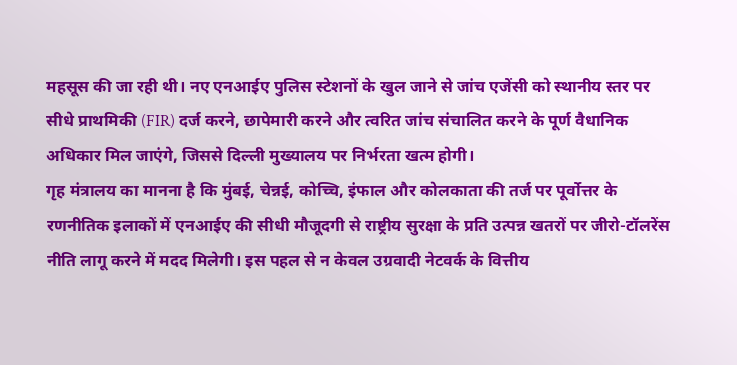महसूस की जा रही थी। नए एनआईए पुलिस स्टेशनों के खुल जाने से जांच एजेंसी को स्थानीय स्तर पर सीधे प्राथमिकी (FIR) दर्ज करने, छापेमारी करने और त्वरित जांच संचालित करने के पूर्ण वैधानिक अधिकार मिल जाएंगे, जिससे दिल्ली मुख्यालय पर निर्भरता खत्म होगी।
गृह मंत्रालय का मानना है कि मुंबई, चेन्नई, कोच्चि, इंफाल और कोलकाता की तर्ज पर पूर्वोत्तर के रणनीतिक इलाकों में एनआईए की सीधी मौजूदगी से राष्ट्रीय सुरक्षा के प्रति उत्पन्न खतरों पर जीरो-टॉलरेंस नीति लागू करने में मदद मिलेगी। इस पहल से न केवल उग्रवादी नेटवर्क के वित्तीय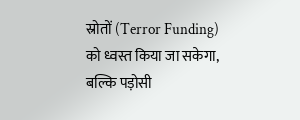स्रोतों (Terror Funding) को ध्वस्त किया जा सकेगा, बल्कि पड़ोसी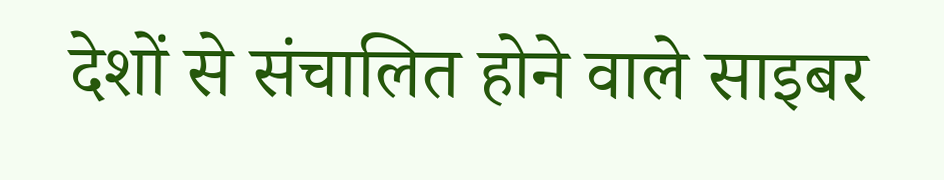देशों से संचालित होने वाले साइबर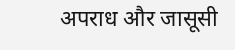अपराध और जासूसी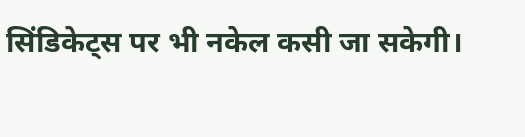सिंडिकेट्स पर भी नकेल कसी जा सकेगी।